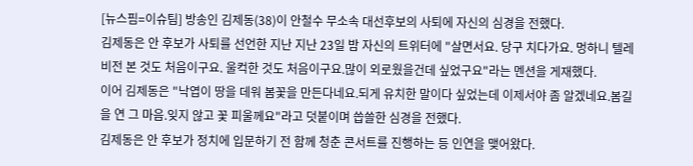[뉴스핌=이슈팀] 방송인 김제동(38)이 안철수 무소속 대선후보의 사퇴에 자신의 심경을 전했다.
김제동은 안 후보가 사퇴를 선언한 지난 지난 23일 밤 자신의 트위터에 "살면서요. 당구 치다가요. 멍하니 텔레비전 본 것도 처음이구요. 울컥한 것도 처음이구요.많이 외로웠을건데 싶었구요"라는 멘션을 게재했다.
이어 김제동은 "낙엽이 땅을 데워 봄꽃을 만든다네요.되게 유치한 말이다 싶었는데 이제서야 좀 알겠네요.봄길을 연 그 마음.잊지 않고 꽃 피울께요"라고 덧붙이며 씁쓸한 심경을 전했다.
김제동은 안 후보가 정치에 입문하기 전 함께 청춘 콘서트를 진행하는 등 인연을 맺어왔다.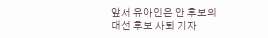앞서 유아인은 안 후보의 대선 후보 사퇴 기자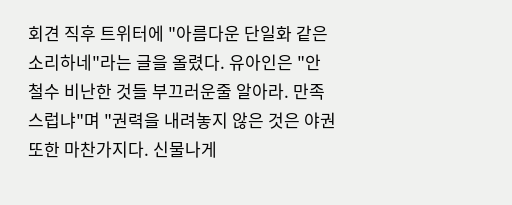회견 직후 트위터에 "아름다운 단일화 같은 소리하네"라는 글을 올렸다. 유아인은 "안철수 비난한 것들 부끄러운줄 알아라. 만족스럽냐"며 "권력을 내려놓지 않은 것은 야권 또한 마찬가지다. 신물나게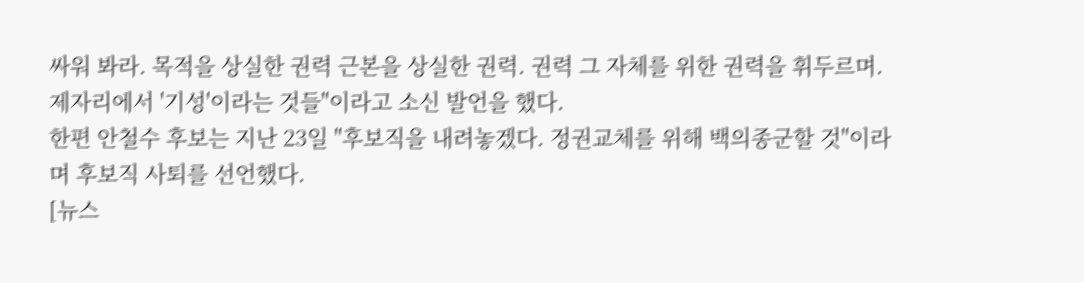싸워 봐라. 목적을 상실한 권력 근본을 상실한 권력. 권력 그 자체를 위한 권력을 휘두르며. 제자리에서 '기성'이라는 것들"이라고 소신 발언을 했다.
한편 안철수 후보는 지난 23일 "후보직을 내려놓겠다. 정권교체를 위해 백의종군할 것"이라며 후보직 사퇴를 선언했다.
[뉴스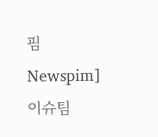핌 Newspim] 이슈팀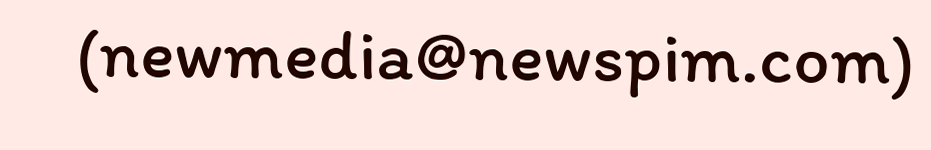(newmedia@newspim.com)